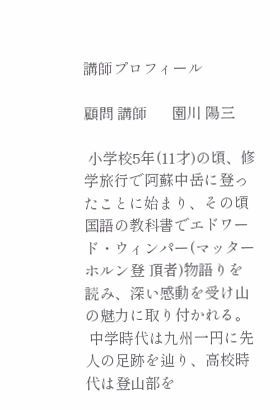講師プロフィール

顧問 講師      園川 陽三

 小学校5年(11才)の頃、修学旅行で阿蘇中岳に登ったことに始まり、その頃国語の教科書でエドワード・ウィンパー(マッターホルン登 頂者)物語りを読み、深い感動を受け山の魅力に取り付かれる。
 中学時代は九州一円に先人の足跡を辿り、高校時代は登山部を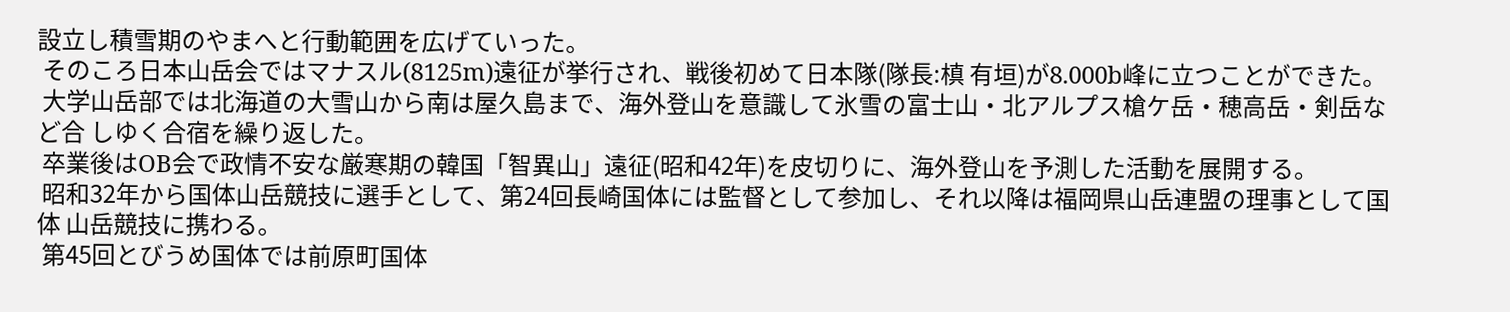設立し積雪期のやまへと行動範囲を広げていった。
 そのころ日本山岳会ではマナスル(8125m)遠征が挙行され、戦後初めて日本隊(隊長:槙 有垣)が8.000b峰に立つことができた。
 大学山岳部では北海道の大雪山から南は屋久島まで、海外登山を意識して氷雪の富士山・北アルプス槍ケ岳・穂高岳・剣岳など合 しゆく合宿を繰り返した。
 卒業後はOB会で政情不安な厳寒期の韓国「智異山」遠征(昭和42年)を皮切りに、海外登山を予測した活動を展開する。
 昭和32年から国体山岳競技に選手として、第24回長崎国体には監督として参加し、それ以降は福岡県山岳連盟の理事として国体 山岳競技に携わる。
 第45回とびうめ国体では前原町国体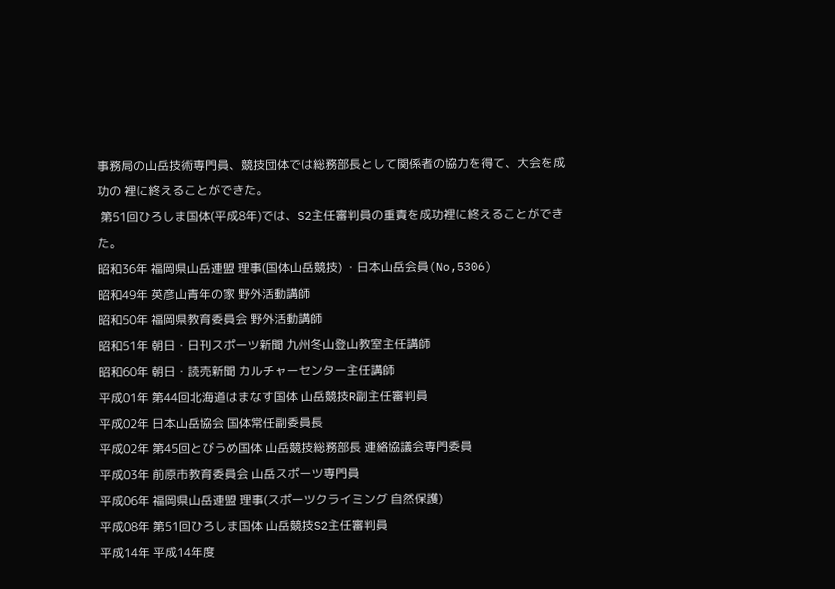事務局の山岳技術専門員、競技団体では総務部長として関係者の協力を得て、大会を成功の 裡に終えることができた。
 第51回ひろしま国体(平成8年)では、S2主任審判員の重責を成功裡に終えることができた。
昭和36年 福岡県山岳連盟 理事(国体山岳競技) ・日本山岳会員(No,5306)
昭和49年 英彦山青年の家 野外活動講師
昭和50年 福岡県教育委員会 野外活動講師
昭和51年 朝日・日刊スポーツ新聞 九州冬山登山教室主任講師
昭和60年 朝日・読売新聞 カルチャーセンター主任講師
平成01年 第44回北海道はまなす国体 山岳競技R副主任審判員
平成02年 日本山岳協会 国体常任副委員長
平成02年 第45回とびうめ国体 山岳競技総務部長 連絡協議会専門委員
平成03年 前原市教育委員会 山岳スポーツ専門員
平成06年 福岡県山岳連盟 理事(スポーツクライミング 自然保護)
平成08年 第51回ひろしま国体 山岳競技S2主任審判員
平成14年 平成14年度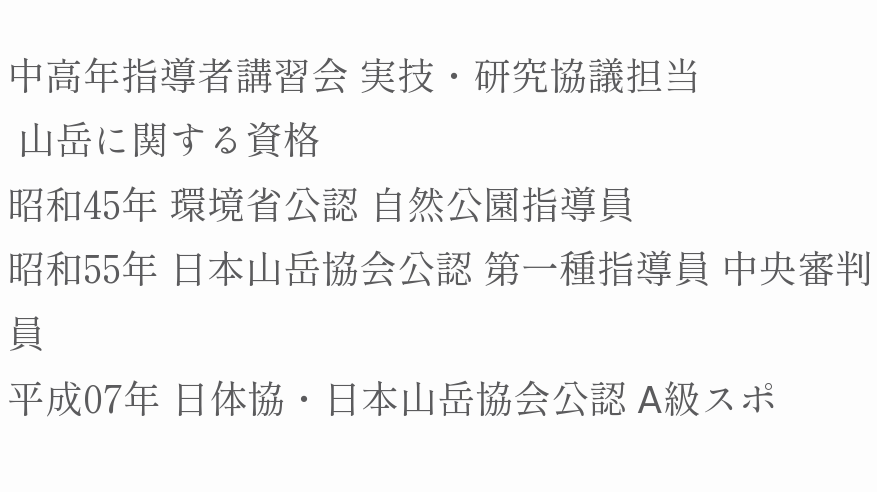中高年指導者講習会 実技・研究協議担当
 山岳に関する資格
昭和45年 環境省公認 自然公園指導員
昭和55年 日本山岳協会公認 第一種指導員 中央審判員
平成07年 日体協・日本山岳協会公認 A級スポ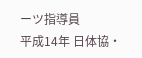ーツ指導員
平成14年 日体協・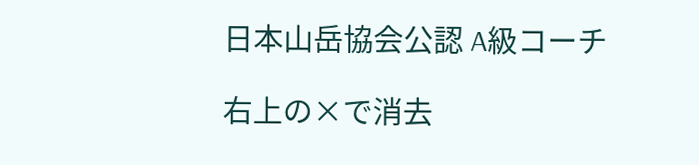日本山岳協会公認 A級コーチ

右上の×で消去